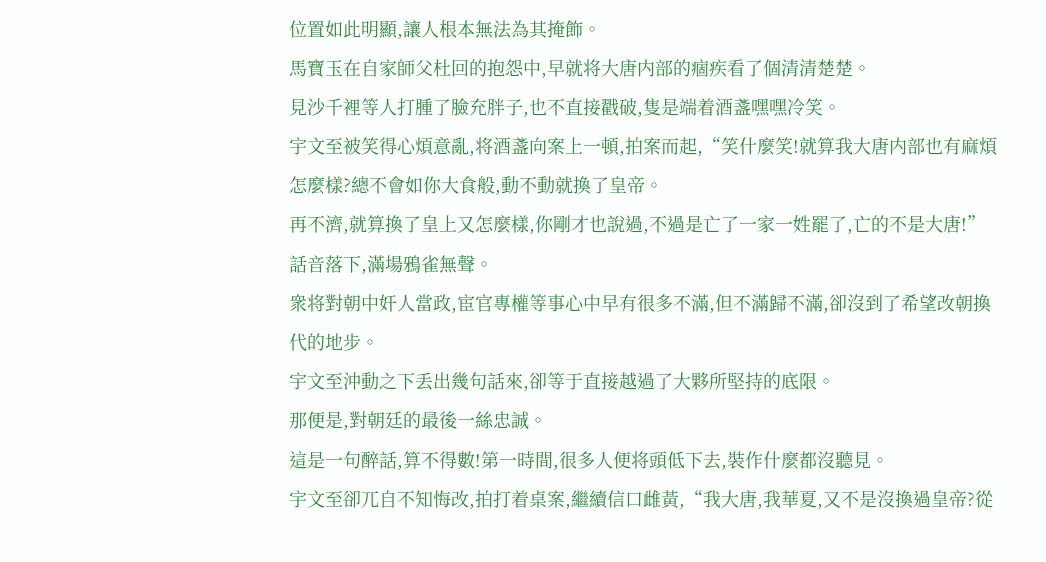位置如此明顯,讓人根本無法為其掩飾。
馬寶玉在自家師父杜回的抱怨中,早就将大唐内部的痼疾看了個清清楚楚。
見沙千裡等人打腫了臉充胖子,也不直接戳破,隻是端着酒盞嘿嘿冷笑。
宇文至被笑得心煩意亂,将酒盞向案上一頓,拍案而起,“笑什麼笑!就算我大唐内部也有麻煩怎麼樣?總不會如你大食般,動不動就換了皇帝。
再不濟,就算換了皇上又怎麼樣,你剛才也說過,不過是亡了一家一姓罷了,亡的不是大唐!”
話音落下,滿場鴉雀無聲。
衆将對朝中奸人當政,宦官專權等事心中早有很多不滿,但不滿歸不滿,卻沒到了希望改朝換代的地步。
宇文至沖動之下丢出幾句話來,卻等于直接越過了大夥所堅持的底限。
那便是,對朝廷的最後一絲忠誠。
這是一句醉話,算不得數!第一時間,很多人便将頭低下去,裝作什麼都沒聽見。
宇文至卻兀自不知悔改,拍打着桌案,繼續信口雌黃,“我大唐,我華夏,又不是沒換過皇帝?從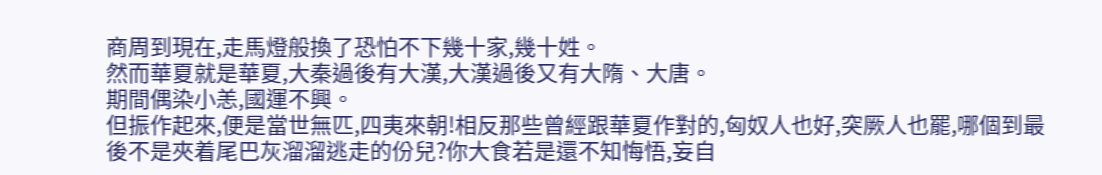商周到現在,走馬燈般換了恐怕不下幾十家,幾十姓。
然而華夏就是華夏,大秦過後有大漢,大漢過後又有大隋、大唐。
期間偶染小恙,國運不興。
但振作起來,便是當世無匹,四夷來朝!相反那些曾經跟華夏作對的,匈奴人也好,突厥人也罷,哪個到最後不是夾着尾巴灰溜溜逃走的份兒?你大食若是還不知悔悟,妄自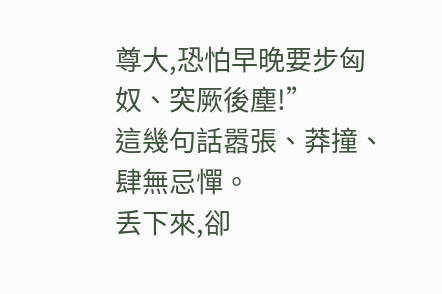尊大,恐怕早晚要步匈奴、突厥後塵!”
這幾句話嚣張、莽撞、肆無忌憚。
丢下來,卻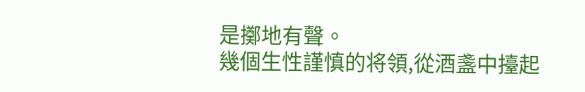是擲地有聲。
幾個生性謹慎的将領,從酒盞中擡起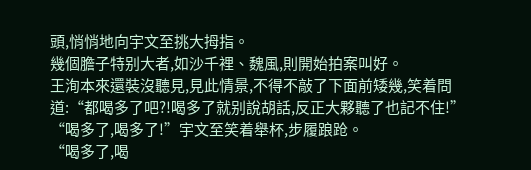頭,悄悄地向宇文至挑大拇指。
幾個膽子特别大者,如沙千裡、魏風,則開始拍案叫好。
王洵本來還裝沒聽見,見此情景,不得不敲了下面前矮幾,笑着問道:“都喝多了吧?!喝多了就别說胡話,反正大夥聽了也記不住!”
“喝多了,喝多了!”宇文至笑着舉杯,步履踉跄。
“喝多了,喝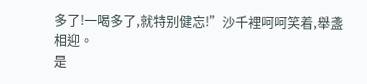多了!一喝多了,就特别健忘!”沙千裡呵呵笑着,舉盞相迎。
是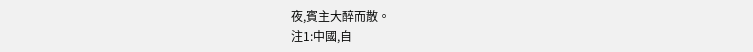夜,賓主大醉而散。
注1:中國,自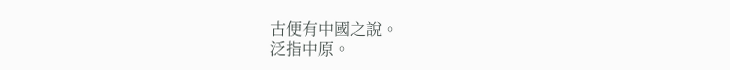古便有中國之說。
泛指中原。